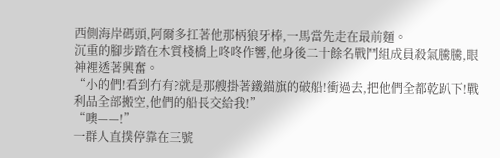西側海岸碼頭,阿爾多扛著他那柄狼牙棒,一馬當先走在最前麵。
沉重的腳步踏在木質棧橋上咚咚作響,他身後二十餘名戰鬥組成員殺氣騰騰,眼神裡透著興奮。
“小的們!看到冇有?就是那艘掛著鐵錨旗的破船!衝過去,把他們全都乾趴下!戰利品全部搬空,他們的船長交給我!”
“噢——!”
一群人直撲停靠在三號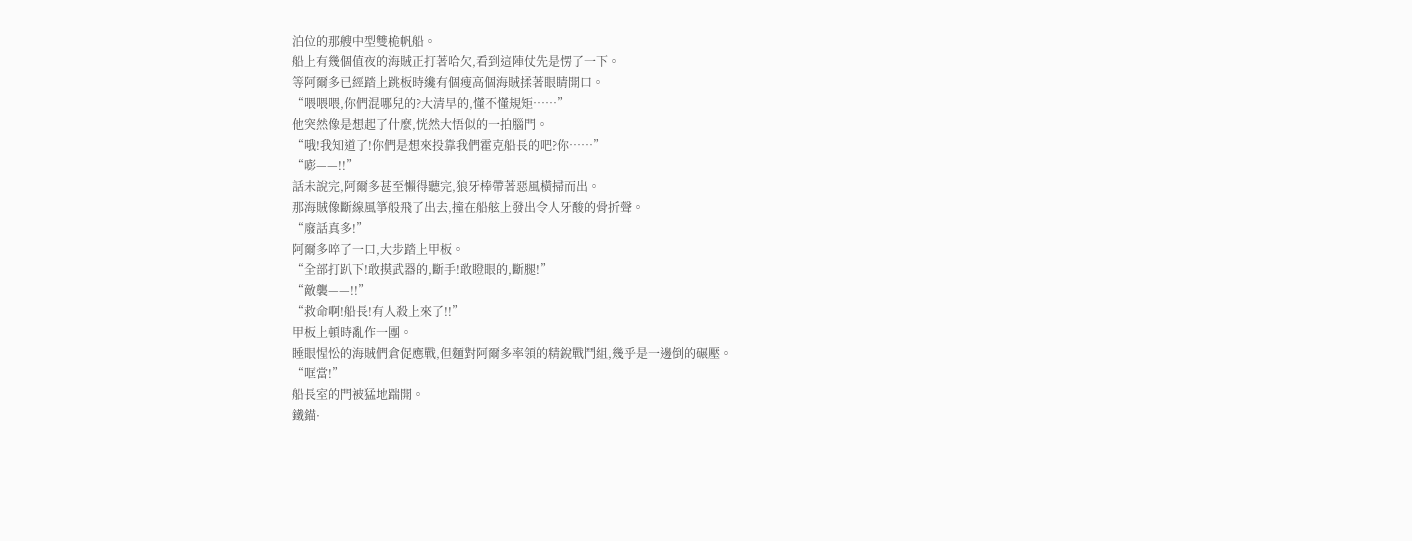泊位的那艘中型雙桅帆船。
船上有幾個值夜的海賊正打著哈欠,看到這陣仗先是愣了一下。
等阿爾多已經踏上跳板時纔有個瘦高個海賊揉著眼睛開口。
“喂喂喂,你們混哪兒的?大清早的,懂不懂規矩……”
他突然像是想起了什麼,恍然大悟似的一拍腦門。
“哦!我知道了!你們是想來投靠我們霍克船長的吧?你……”
“嘭——!!”
話未說完,阿爾多甚至懶得聽完,狼牙棒帶著惡風橫掃而出。
那海賊像斷線風箏般飛了出去,撞在船舷上發出令人牙酸的骨折聲。
“廢話真多!”
阿爾多啐了一口,大步踏上甲板。
“全部打趴下!敢摸武器的,斷手!敢瞪眼的,斷腿!”
“敵襲——!!”
“救命啊!船長!有人殺上來了!!”
甲板上頓時亂作一團。
睡眼惺忪的海賊們倉促應戰,但麵對阿爾多率領的精銳戰鬥組,幾乎是一邊倒的碾壓。
“哐當!”
船長室的門被猛地踹開。
鐵錨·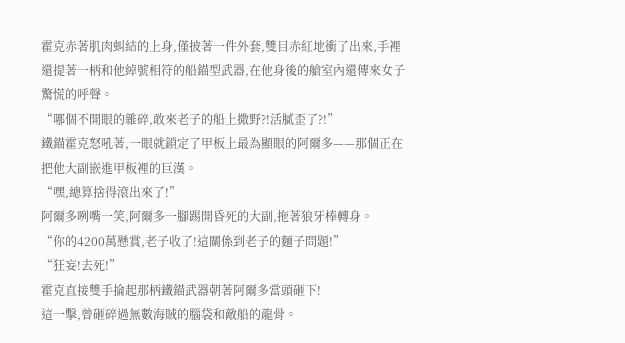霍克赤著肌肉虯結的上身,僅披著一件外套,雙目赤紅地衝了出來,手裡還提著一柄和他綽號相符的船錨型武器,在他身後的艙室內還傳來女子驚慌的呼聲。
“哪個不開眼的雜碎,敢來老子的船上撒野?!活膩歪了?!”
鐵錨霍克怒吼著,一眼就鎖定了甲板上最為顯眼的阿爾多——那個正在把他大副嵌進甲板裡的巨漢。
“嘿,總算捨得滾出來了!”
阿爾多咧嘴一笑,阿爾多一腳踢開昏死的大副,拖著狼牙棒轉身。
“你的4200萬懸賞,老子收了!這關係到老子的麵子問題!”
“狂妄!去死!”
霍克直接雙手掄起那柄鐵錨武器朝著阿爾多當頭砸下!
這一擊,曾砸碎過無數海賊的腦袋和敵船的龍骨。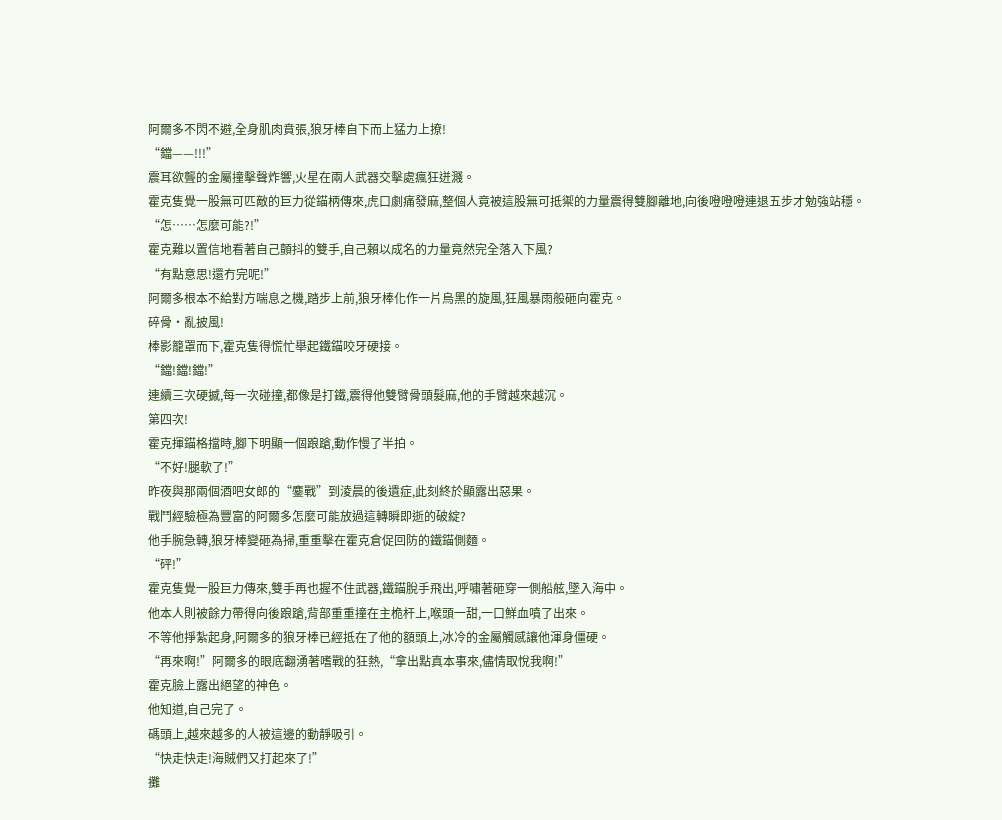阿爾多不閃不避,全身肌肉賁張,狼牙棒自下而上猛力上撩!
“鐺——!!!”
震耳欲聾的金屬撞擊聲炸響,火星在兩人武器交擊處瘋狂迸濺。
霍克隻覺一股無可匹敵的巨力從錨柄傳來,虎口劇痛發麻,整個人竟被這股無可抵禦的力量震得雙腳離地,向後噔噔噔連退五步才勉強站穩。
“怎……怎麼可能?!”
霍克難以置信地看著自己顫抖的雙手,自己賴以成名的力量竟然完全落入下風?
“有點意思!還冇完呢!”
阿爾多根本不給對方喘息之機,踏步上前,狼牙棒化作一片烏黑的旋風,狂風暴雨般砸向霍克。
碎骨·亂披風!
棒影籠罩而下,霍克隻得慌忙舉起鐵錨咬牙硬接。
“鐺!鐺!鐺!”
連續三次硬撼,每一次碰撞,都像是打鐵,震得他雙臂骨頭髮麻,他的手臂越來越沉。
第四次!
霍克揮錨格擋時,腳下明顯一個踉蹌,動作慢了半拍。
“不好!腿軟了!”
昨夜與那兩個酒吧女郎的“鏖戰”到淩晨的後遺症,此刻終於顯露出惡果。
戰鬥經驗極為豐富的阿爾多怎麼可能放過這轉瞬即逝的破綻?
他手腕急轉,狼牙棒變砸為掃,重重擊在霍克倉促回防的鐵錨側麵。
“砰!”
霍克隻覺一股巨力傳來,雙手再也握不住武器,鐵錨脫手飛出,呼嘯著砸穿一側船舷,墜入海中。
他本人則被餘力帶得向後踉蹌,背部重重撞在主桅杆上,喉頭一甜,一口鮮血噴了出來。
不等他掙紮起身,阿爾多的狼牙棒已經抵在了他的額頭上,冰冷的金屬觸感讓他渾身僵硬。
“再來啊!”阿爾多的眼底翻湧著嗜戰的狂熱,“拿出點真本事來,儘情取悅我啊!”
霍克臉上露出絕望的神色。
他知道,自己完了。
碼頭上,越來越多的人被這邊的動靜吸引。
“快走快走!海賊們又打起來了!”
攤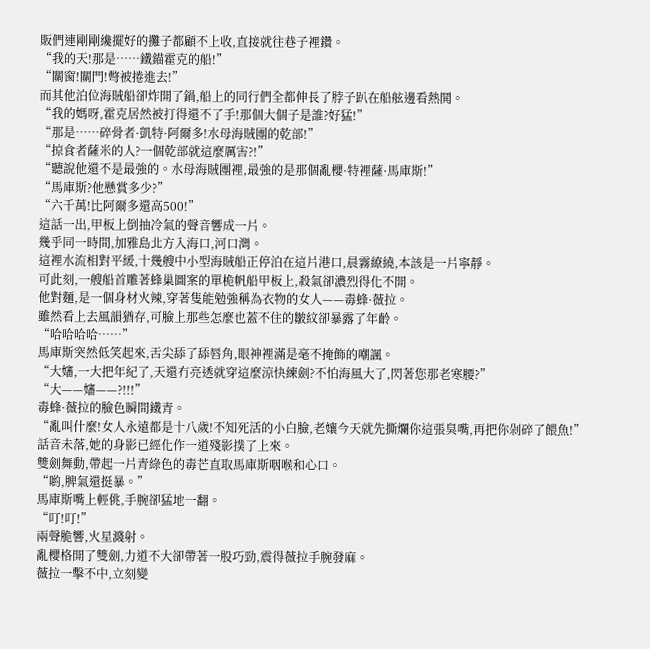販們連剛剛纔擺好的攤子都顧不上收,直接就往巷子裡鑽。
“我的天!那是……鐵錨霍克的船!”
“關窗!關門!彆被捲進去!”
而其他泊位海賊船卻炸開了鍋,船上的同行們全都伸長了脖子趴在船舷邊看熱鬨。
“我的媽呀,霍克居然被打得還不了手!那個大個子是誰?好猛!”
“那是……碎骨者·凱特·阿爾多!水母海賊團的乾部!”
“掠食者薩米的人?一個乾部就這麼厲害?!”
“聽說他還不是最強的。水母海賊團裡,最強的是那個亂櫻·特裡薩·馬庫斯!”
“馬庫斯?他懸賞多少?”
“六千萬!比阿爾多還高500!”
這話一出,甲板上倒抽冷氣的聲音響成一片。
幾乎同一時間,加雅島北方入海口,河口灣。
這裡水流相對平緩,十幾艘中小型海賊船正停泊在這片港口,晨霧繚繞,本該是一片寧靜。
可此刻,一艘船首雕著蜂巢圖案的單桅帆船甲板上,殺氣卻濃烈得化不開。
他對麵,是一個身材火辣,穿著隻能勉強稱為衣物的女人——毒蜂·薇拉。
雖然看上去風韻猶存,可臉上那些怎麼也蓋不住的皺紋卻暴露了年齡。
“哈哈哈哈……”
馬庫斯突然低笑起來,舌尖舔了舔唇角,眼神裡滿是毫不掩飾的嘲諷。
“大嬸,一大把年紀了,天還冇亮透就穿這麼涼快練劍?不怕海風大了,閃著您那老寒腰?”
“大——嬸——?!!!”
毒蜂·薇拉的臉色瞬間鐵青。
“亂叫什麼!女人永遠都是十八歲!不知死活的小白臉,老孃今天就先撕爛你這張臭嘴,再把你剁碎了餵魚!”
話音未落,她的身影已經化作一道殘影撲了上來。
雙劍舞動,帶起一片青綠色的毒芒直取馬庫斯咽喉和心口。
“喲,脾氣還挺暴。”
馬庫斯嘴上輕佻,手腕卻猛地一翻。
“叮!叮!”
兩聲脆響,火星濺射。
亂櫻格開了雙劍,力道不大卻帶著一股巧勁,震得薇拉手腕發麻。
薇拉一擊不中,立刻變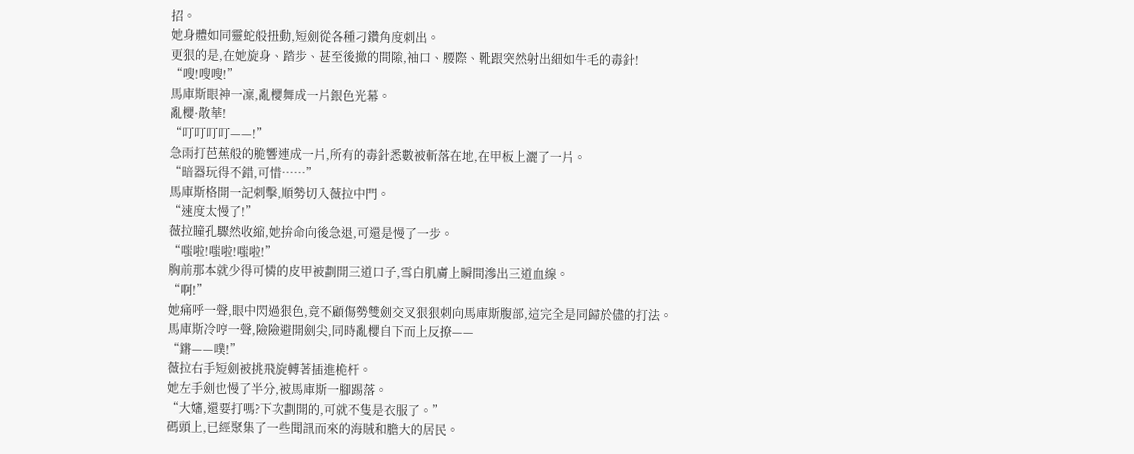招。
她身體如同靈蛇般扭動,短劍從各種刁鑽角度刺出。
更狠的是,在她旋身、踏步、甚至後撤的間隙,袖口、腰際、靴跟突然射出細如牛毛的毒針!
“嗖!嗖嗖!”
馬庫斯眼神一凜,亂櫻舞成一片銀色光幕。
亂櫻·散華!
“叮叮叮叮——!”
急雨打芭蕉般的脆響連成一片,所有的毒針悉數被斬落在地,在甲板上灑了一片。
“暗器玩得不錯,可惜……”
馬庫斯格開一記刺擊,順勢切入薇拉中門。
“速度太慢了!”
薇拉瞳孔驟然收縮,她拚命向後急退,可還是慢了一步。
“嗤啦!嗤啦!嗤啦!”
胸前那本就少得可憐的皮甲被劃開三道口子,雪白肌膚上瞬間滲出三道血線。
“啊!”
她痛呼一聲,眼中閃過狠色,竟不顧傷勢雙劍交叉狠狠刺向馬庫斯腹部,這完全是同歸於儘的打法。
馬庫斯冷哼一聲,險險避開劍尖,同時亂櫻自下而上反撩——
“鏘——噗!”
薇拉右手短劍被挑飛旋轉著插進桅杆。
她左手劍也慢了半分,被馬庫斯一腳踢落。
“大嬸,還要打嗎?下次劃開的,可就不隻是衣服了。”
碼頭上,已經聚集了一些聞訊而來的海賊和膽大的居民。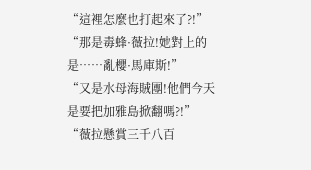“這裡怎麼也打起來了?!”
“那是毒蜂·薇拉!她對上的是……亂櫻·馬庫斯!”
“又是水母海賊團!他們今天是要把加雅島掀翻嗎?!”
“薇拉懸賞三千八百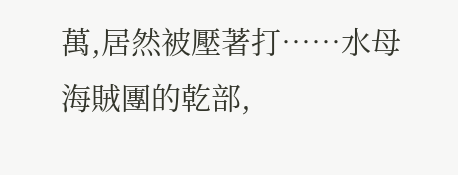萬,居然被壓著打……水母海賊團的乾部,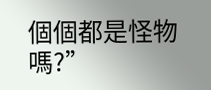個個都是怪物嗎?”